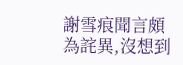謝雪痕聞言頗為詫異,沒想到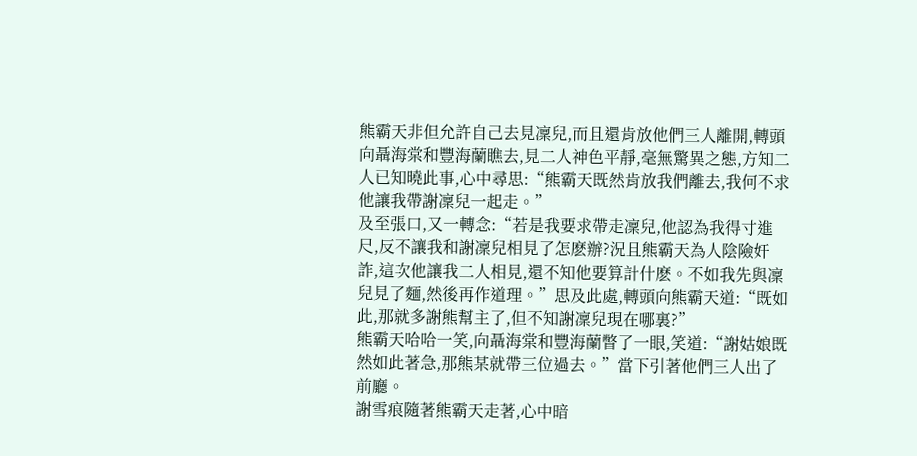熊霸天非但允許自己去見凜兒,而且還肯放他們三人離開,轉頭向聶海棠和豐海蘭瞧去,見二人神色平靜,毫無驚異之態,方知二人已知曉此事,心中尋思:“熊霸天既然肯放我們離去,我何不求他讓我帶謝凜兒一起走。”
及至張口,又一轉念:“若是我要求帶走凜兒,他認為我得寸進尺,反不讓我和謝凜兒相見了怎麽辦?況且熊霸天為人陰險奸詐,這次他讓我二人相見,還不知他要算計什麽。不如我先與凜兒見了麵,然後再作道理。”思及此處,轉頭向熊霸天道:“既如此,那就多謝熊幫主了,但不知謝凜兒現在哪裏?”
熊霸天哈哈一笑,向聶海棠和豐海蘭瞥了一眼,笑道:“謝姑娘既然如此著急,那熊某就帶三位過去。”當下引著他們三人出了前廳。
謝雪痕隨著熊霸天走著,心中暗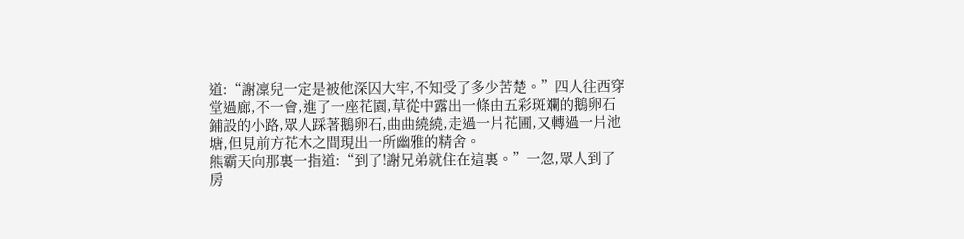道:“謝凜兒一定是被他深囚大牢,不知受了多少苦楚。”四人往西穿堂過廊,不一會,進了一座花園,草從中露出一條由五彩斑斕的鵝卵石鋪設的小路,眾人踩著鵝卵石,曲曲繞繞,走過一片花圃,又轉過一片池塘,但見前方花木之間現出一所幽雅的精舍。
熊霸天向那裏一指道:“到了!謝兄弟就住在這裏。”一忽,眾人到了房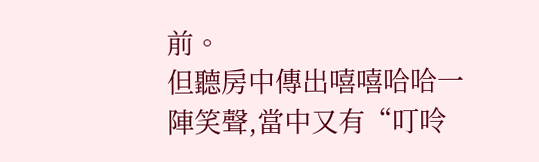前。
但聽房中傳出嘻嘻哈哈一陣笑聲,當中又有“叮呤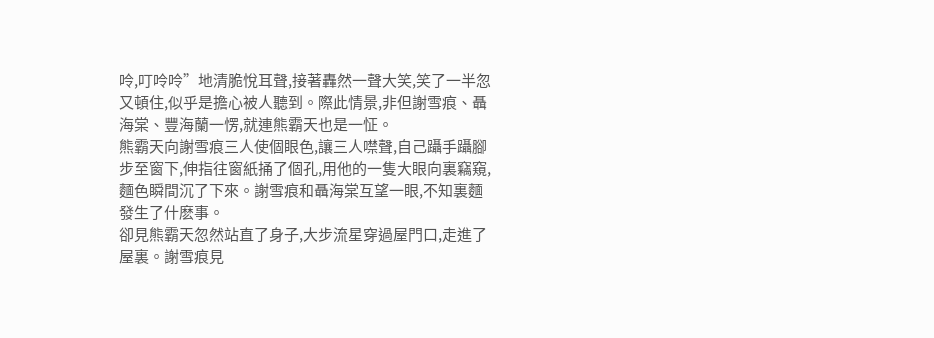呤,叮呤呤”地清脆悅耳聲,接著轟然一聲大笑,笑了一半忽又頓住,似乎是擔心被人聽到。際此情景,非但謝雪痕、聶海棠、豐海蘭一愣,就連熊霸天也是一怔。
熊霸天向謝雪痕三人使個眼色,讓三人噤聲,自己躡手躡腳步至窗下,伸指往窗紙捅了個孔,用他的一隻大眼向裏竊窺,麵色瞬間沉了下來。謝雪痕和聶海棠互望一眼,不知裏麵發生了什麽事。
卻見熊霸天忽然站直了身子,大步流星穿過屋門口,走進了屋裏。謝雪痕見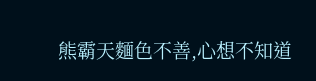熊霸天麵色不善,心想不知道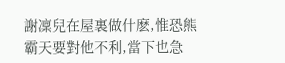謝凜兒在屋裏做什麽,惟恐熊霸天要對他不利,當下也急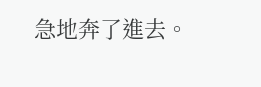急地奔了進去。